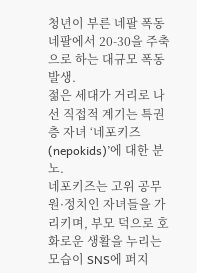청년이 부른 네팔 폭동
네팔에서 20-30을 주축으로 하는 대규모 폭동 발생.
젊은 세대가 거리로 나선 직접적 계기는 특권층 자녀 ‘네포키즈(nepokids)’에 대한 분노.
네포키즈는 고위 공무원·정치인 자녀들을 가리키며, 부모 덕으로 호화로운 생활을 누리는 모습이 SNS에 퍼지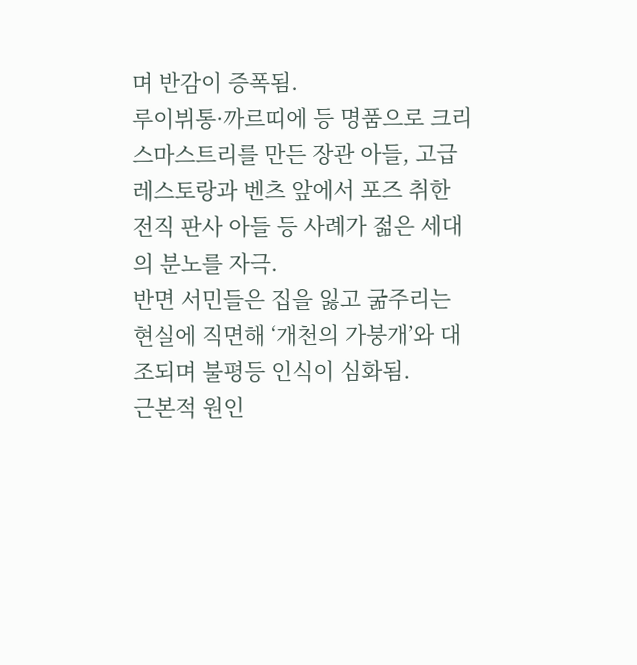며 반감이 증폭됨.
루이뷔통·까르띠에 등 명품으로 크리스마스트리를 만든 장관 아들, 고급 레스토랑과 벤츠 앞에서 포즈 취한 전직 판사 아들 등 사례가 젊은 세대의 분노를 자극.
반면 서민들은 집을 잃고 굶주리는 현실에 직면해 ‘개천의 가붕개’와 대조되며 불평등 인식이 심화됨.
근본적 원인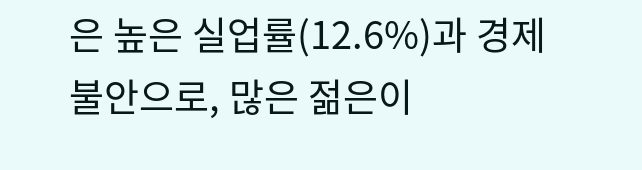은 높은 실업률(12.6%)과 경제 불안으로, 많은 젊은이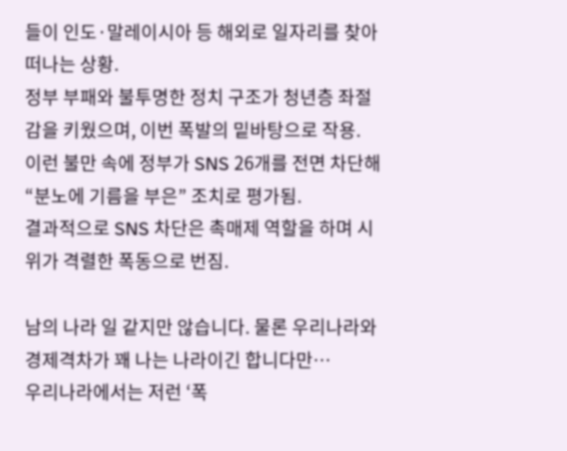들이 인도·말레이시아 등 해외로 일자리를 찾아 떠나는 상황.
정부 부패와 불투명한 정치 구조가 청년층 좌절감을 키웠으며, 이번 폭발의 밑바탕으로 작용.
이런 불만 속에 정부가 SNS 26개를 전면 차단해 “분노에 기름을 부은” 조치로 평가됨.
결과적으로 SNS 차단은 촉매제 역할을 하며 시위가 격렬한 폭동으로 번짐.

남의 나라 일 같지만 않습니다. 물론 우리나라와 경제격차가 꽤 나는 나라이긴 합니다만…
우리나라에서는 저런 ‘폭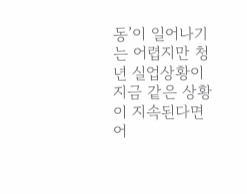동’이 일어나기는 어렵지만 청년 실업상황이 지금 같은 상황이 지속된다면 어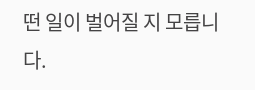떤 일이 벌어질 지 모릅니다.